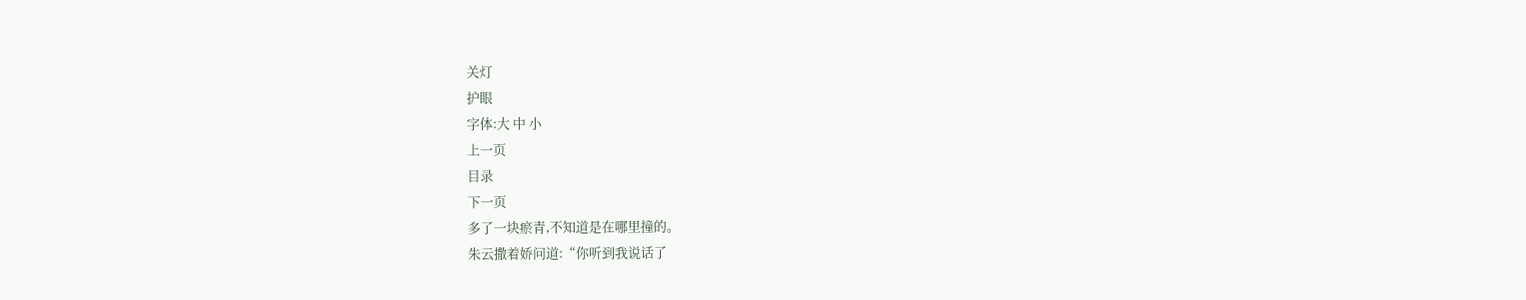关灯
护眼
字体:大 中 小
上一页
目录
下一页
多了一块瘀青,不知道是在哪里撞的。
朱云撒着娇问道:“你听到我说话了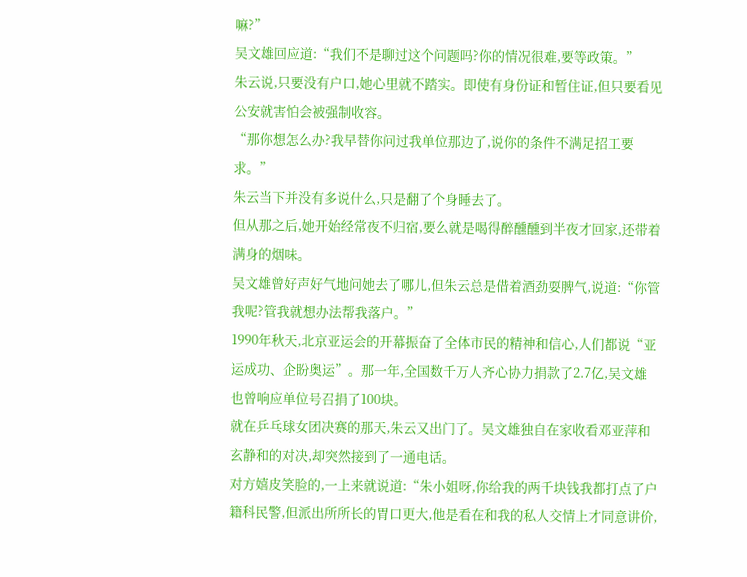嘛?”
吴文雄回应道:“我们不是聊过这个问题吗?你的情况很难,要等政策。”
朱云说,只要没有户口,她心里就不踏实。即使有身份证和暂住证,但只要看见公安就害怕会被强制收容。
“那你想怎么办?我早替你问过我单位那边了,说你的条件不满足招工要求。”
朱云当下并没有多说什么,只是翻了个身睡去了。
但从那之后,她开始经常夜不归宿,要么就是喝得醉醺醺到半夜才回家,还带着满身的烟味。
吴文雄曾好声好气地问她去了哪儿,但朱云总是借着酒劲耍脾气,说道:“你管我呢?管我就想办法帮我落户。”
1990年秋天,北京亚运会的开幕振奋了全体市民的精神和信心,人们都说“亚运成功、企盼奥运”。那一年,全国数千万人齐心协力捐款了2.7亿,吴文雄也曾响应单位号召捐了100块。
就在乒乓球女团决赛的那天,朱云又出门了。吴文雄独自在家收看邓亚萍和玄静和的对决,却突然接到了一通电话。
对方嬉皮笑脸的,一上来就说道:“朱小姐呀,你给我的两千块钱我都打点了户籍科民警,但派出所所长的胃口更大,他是看在和我的私人交情上才同意讲价,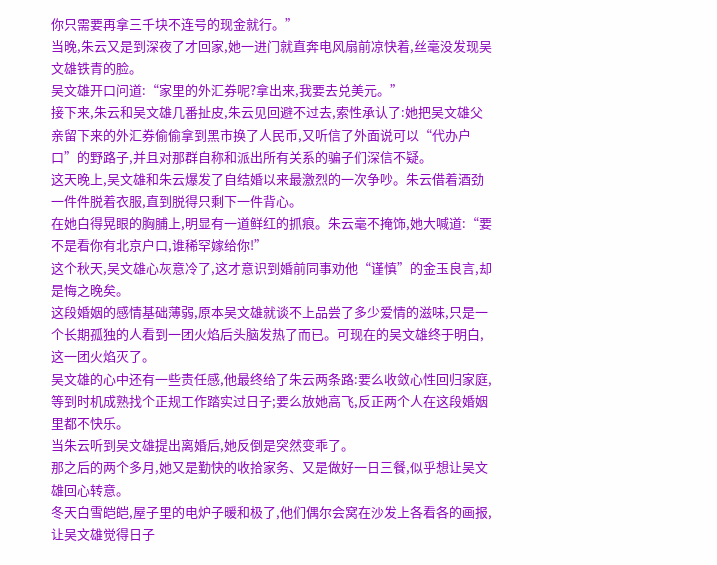你只需要再拿三千块不连号的现金就行。”
当晚,朱云又是到深夜了才回家,她一进门就直奔电风扇前凉快着,丝毫没发现吴文雄铁青的脸。
吴文雄开口问道:“家里的外汇券呢?拿出来,我要去兑美元。”
接下来,朱云和吴文雄几番扯皮,朱云见回避不过去,索性承认了:她把吴文雄父亲留下来的外汇券偷偷拿到黑市换了人民币,又听信了外面说可以“代办户口”的野路子,并且对那群自称和派出所有关系的骗子们深信不疑。
这天晚上,吴文雄和朱云爆发了自结婚以来最激烈的一次争吵。朱云借着酒劲一件件脱着衣服,直到脱得只剩下一件背心。
在她白得晃眼的胸脯上,明显有一道鲜红的抓痕。朱云毫不掩饰,她大喊道:“要不是看你有北京户口,谁稀罕嫁给你!”
这个秋天,吴文雄心灰意冷了,这才意识到婚前同事劝他“谨慎”的金玉良言,却是悔之晚矣。
这段婚姻的感情基础薄弱,原本吴文雄就谈不上品尝了多少爱情的滋味,只是一个长期孤独的人看到一团火焰后头脑发热了而已。可现在的吴文雄终于明白,这一团火焰灭了。
吴文雄的心中还有一些责任感,他最终给了朱云两条路:要么收敛心性回归家庭,等到时机成熟找个正规工作踏实过日子;要么放她高飞,反正两个人在这段婚姻里都不快乐。
当朱云听到吴文雄提出离婚后,她反倒是突然变乖了。
那之后的两个多月,她又是勤快的收拾家务、又是做好一日三餐,似乎想让吴文雄回心转意。
冬天白雪皑皑,屋子里的电炉子暖和极了,他们偶尔会窝在沙发上各看各的画报,让吴文雄觉得日子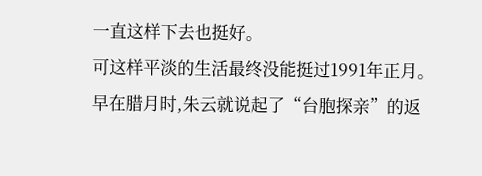一直这样下去也挺好。
可这样平淡的生活最终没能挺过1991年正月。
早在腊月时,朱云就说起了“台胞探亲”的返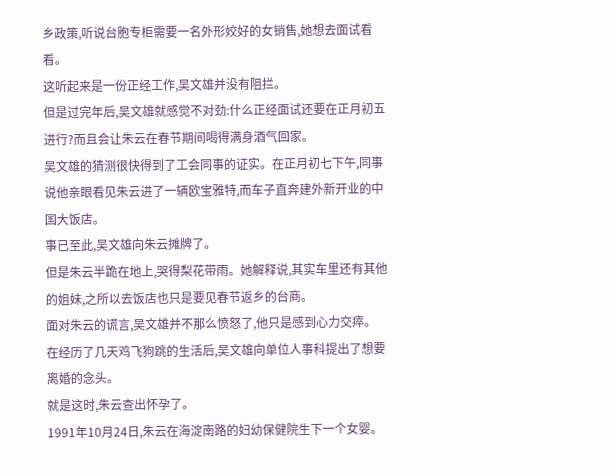乡政策,听说台胞专柜需要一名外形姣好的女销售,她想去面试看看。
这听起来是一份正经工作,吴文雄并没有阻拦。
但是过完年后,吴文雄就感觉不对劲:什么正经面试还要在正月初五进行?而且会让朱云在春节期间喝得满身酒气回家。
吴文雄的猜测很快得到了工会同事的证实。在正月初七下午,同事说他亲眼看见朱云进了一辆欧宝雅特,而车子直奔建外新开业的中国大饭店。
事已至此,吴文雄向朱云摊牌了。
但是朱云半跪在地上,哭得梨花带雨。她解释说,其实车里还有其他的姐妹,之所以去饭店也只是要见春节返乡的台商。
面对朱云的谎言,吴文雄并不那么愤怒了,他只是感到心力交瘁。
在经历了几天鸡飞狗跳的生活后,吴文雄向单位人事科提出了想要离婚的念头。
就是这时,朱云查出怀孕了。
1991年10月24日,朱云在海淀南路的妇幼保健院生下一个女婴。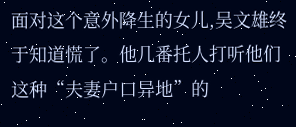面对这个意外降生的女儿,吴文雄终于知道慌了。他几番托人打听他们这种“夫妻户口异地”的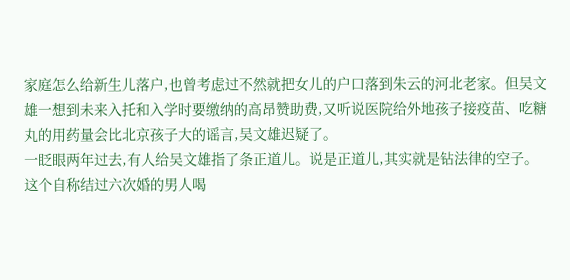家庭怎么给新生儿落户,也曾考虑过不然就把女儿的户口落到朱云的河北老家。但吴文雄一想到未来入托和入学时要缴纳的高昂赞助费,又听说医院给外地孩子接疫苗、吃糖丸的用药量会比北京孩子大的谣言,吴文雄迟疑了。
一眨眼两年过去,有人给吴文雄指了条正道儿。说是正道儿,其实就是钻法律的空子。
这个自称结过六次婚的男人喝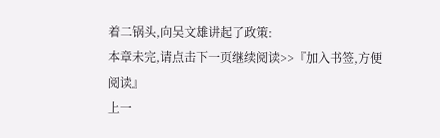着二锅头,向吴文雄讲起了政策:
本章未完,请点击下一页继续阅读>>『加入书签,方便阅读』
上一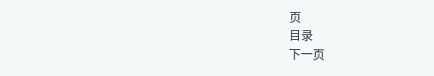页
目录
下一页